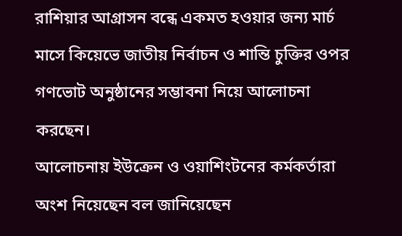রাশিয়ার আগ্রাসন বন্ধে একমত হওয়ার জন্য মার্চ মাসে কিয়েভে জাতীয় নির্বাচন ও শান্তি চুক্তির ওপর গণভোট অনুষ্ঠানের সম্ভাবনা নিয়ে আলোচনা করছেন।
আলোচনায় ইউক্রেন ও ওয়াশিংটনের কর্মকর্তারা অংশ নিয়েছেন বল জানিয়েছেন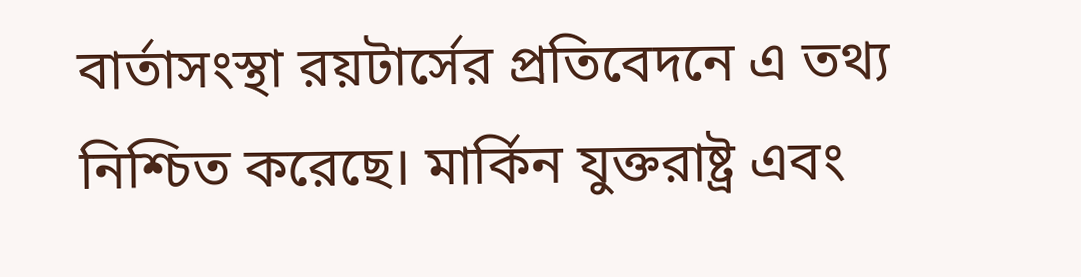বার্তাসংস্থা রয়টার্সের প্রতিবেদনে এ তথ্য নিশ্চিত করেছে। মার্কিন যুক্তরাষ্ট্র এবং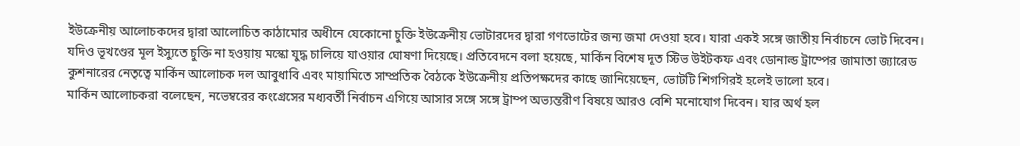ইউক্রেনীয় আলোচকদের দ্বারা আলোচিত কাঠামোর অধীনে যেকোনো চুক্তি ইউক্রেনীয় ভোটারদের দ্বারা গণভোটের জন্য জমা দেওয়া হবে। যারা একই সঙ্গে জাতীয় নির্বাচনে ভোট দিবেন।
যদিও ভূখণ্ডের মূল ইস্যুতে চুক্তি না হওয়ায় মস্কো যুদ্ধ চালিয়ে যাওয়ার ঘোষণা দিয়েছে। প্রতিবেদনে বলা হয়েছে, মার্কিন বিশেষ দূত স্টিভ উইটকফ এবং ডোনাল্ড ট্রাম্পের জামাতা জ্যারেড কুশনারের নেতৃত্বে মার্কিন আলোচক দল আবুধাবি এবং মায়ামিতে সাম্প্রতিক বৈঠকে ইউক্রেনীয় প্রতিপক্ষদের কাছে জানিয়েছেন, ভোটটি শিগগিরই হলেই ভালো হবে।
মার্কিন আলোচকরা বলেছেন, নভেম্বরের কংগ্রেসের মধ্যবর্তী নির্বাচন এগিয়ে আসার সঙ্গে সঙ্গে ট্রাম্প অভ্যন্তরীণ বিষয়ে আরও বেশি মনোযোগ দিবেন। যার অর্থ হল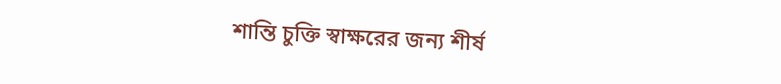শান্তি চুক্তি স্বাক্ষরের জন্য শীর্ষ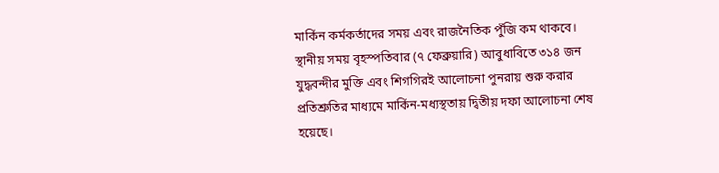মার্কিন কর্মকর্তাদের সময় এবং রাজনৈতিক পুঁজি কম থাকবে।
স্থানীয় সময় বৃহস্পতিবার (৭ ফেব্রুয়ারি) আবুধাবিতে ৩১৪ জন যুদ্ধবন্দীর মুক্তি এবং শিগগিরই আলোচনা পুনরায় শুরু করার প্রতিশ্রুতির মাধ্যমে মার্কিন-মধ্যস্থতায় দ্বিতীয় দফা আলোচনা শেষ হয়েছে।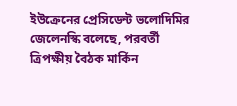ইউক্রেনের প্রেসিডেন্ট ভলোদিমির জেলেনস্কি বলেছে, পরবর্তী ত্রিপক্ষীয় বৈঠক মার্কিন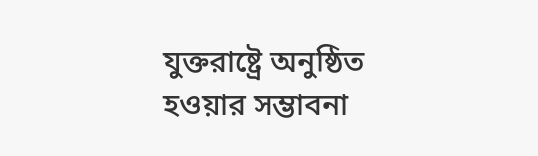যুক্তরাষ্ট্রে অনুষ্ঠিত হওয়ার সম্ভাবনা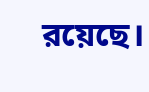রয়েছে।